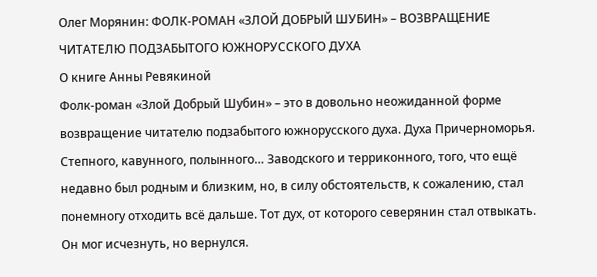Олег Морянин: ФОЛК-РОМАН «ЗЛОЙ ДОБРЫЙ ШУБИН» – ВОЗВРАЩЕНИЕ ЧИТАТЕЛЮ ПОДЗАБЫТОГО ЮЖНОРУССКОГО ДУХА
О книге Анны Ревякиной
Фолк-роман «Злой Добрый Шубин» – это в довольно неожиданной форме возвращение читателю подзабытого южнорусского духа. Духа Причерноморья. Степного, кавунного, полынного… Заводского и терриконного, того, что ещё недавно был родным и близким, но, в силу обстоятельств, к сожалению, стал понемногу отходить всё дальше. Тот дух, от которого северянин стал отвыкать. Он мог исчезнуть, но вернулся.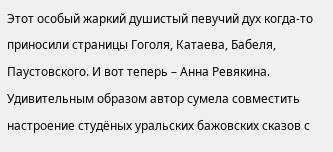Этот особый жаркий душистый певучий дух когда-то приносили страницы Гоголя, Катаева, Бабеля, Паустовского. И вот теперь – Анна Ревякина. Удивительным образом автор сумела совместить настроение студёных уральских бажовских сказов с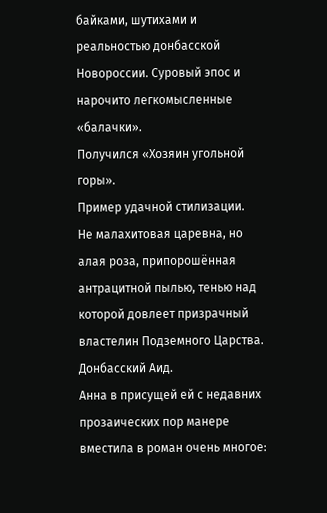байками, шутихами и реальностью донбасской Новороссии. Суровый эпос и нарочито легкомысленные «балачки».
Получился «Хозяин угольной горы».
Пример удачной стилизации.
Не малахитовая царевна, но алая роза, припорошённая антрацитной пылью, тенью над которой довлеет призрачный властелин Подземного Царства. Донбасский Аид.
Анна в присущей ей с недавних прозаических пор манере вместила в роман очень многое: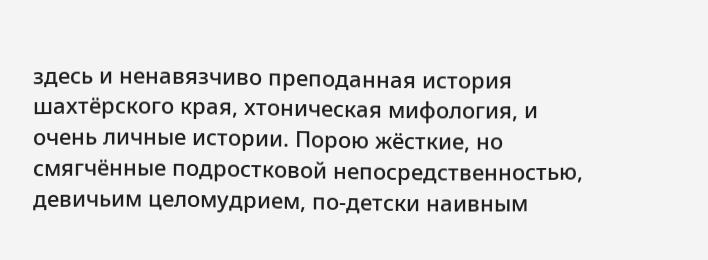здесь и ненавязчиво преподанная история шахтёрского края, хтоническая мифология, и очень личные истории. Порою жёсткие, но смягчённые подростковой непосредственностью, девичьим целомудрием, по-детски наивным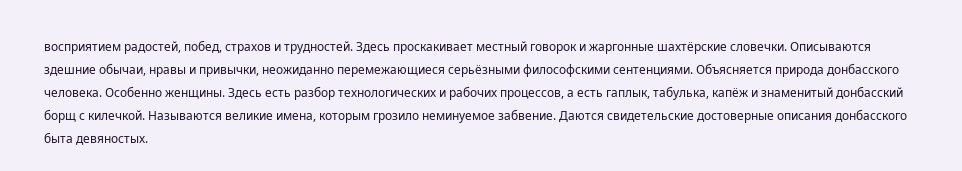восприятием радостей, побед, страхов и трудностей. Здесь проскакивает местный говорок и жаргонные шахтёрские словечки. Описываются здешние обычаи, нравы и привычки, неожиданно перемежающиеся серьёзными философскими сентенциями. Объясняется природа донбасского человека. Особенно женщины. Здесь есть разбор технологических и рабочих процессов, а есть гаплык, табулька, капёж и знаменитый донбасский борщ с килечкой. Называются великие имена, которым грозило неминуемое забвение. Даются свидетельские достоверные описания донбасского быта девяностых.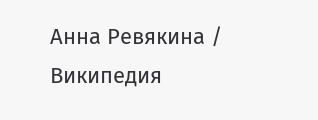Анна Ревякина / Википедия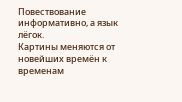Повествование информативно, а язык лёгок.
Картины меняются от новейших времён к временам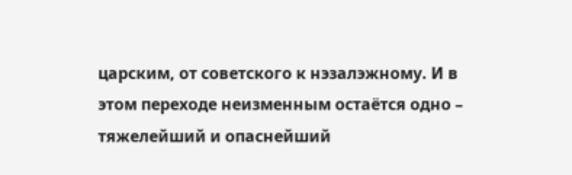царским, от советского к нэзалэжному. И в этом переходе неизменным остаётся одно – тяжелейший и опаснейший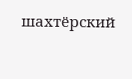шахтёрский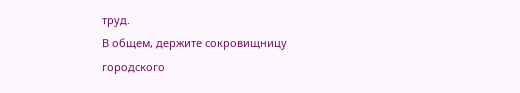труд.
В общем, держите сокровищницу городского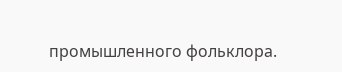промышленного фольклора.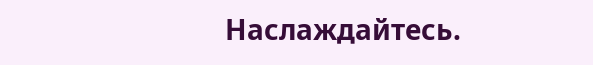Наслаждайтесь.